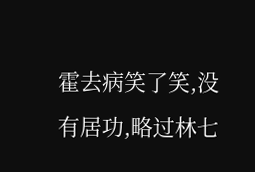霍去病笑了笑,没有居功,略过林七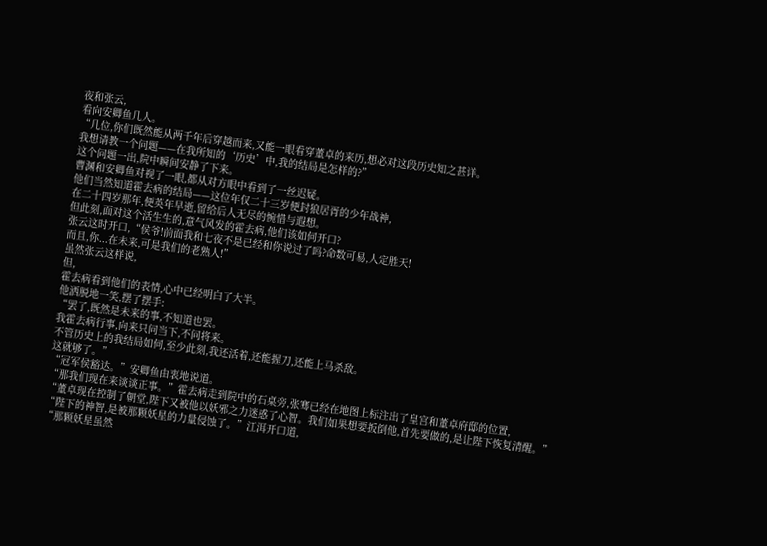夜和张云,
看向安卿鱼几人。
“几位,你们既然能从两千年后穿越而来,又能一眼看穿董卓的来历,想必对这段历史知之甚详。
我想请教一个问题——在我所知的‘历史’中,我的结局是怎样的?”
这个问题一出,院中瞬间安静了下来。
曹渊和安卿鱼对视了一眼,都从对方眼中看到了一丝迟疑。
他们当然知道霍去病的结局——这位年仅二十三岁便封狼居胥的少年战神,
在二十四岁那年,便英年早逝,留给后人无尽的惋惜与遐想。
但此刻,面对这个活生生的,意气风发的霍去病,他们该如何开口?
张云这时开口,“侯爷!前面我和七夜不是已经和你说过了吗?命数可易,人定胜天!
而且,你...在未来,可是我们的老熟人!”
虽然张云这样说,
但,
霍去病看到他们的表情,心中已经明白了大半。
他洒脱地一笑,摆了摆手:
“罢了,既然是未来的事,不知道也罢。
我霍去病行事,向来只问当下,不问将来。
不管历史上的我结局如何,至少此刻,我还活着,还能握刀,还能上马杀敌。
这就够了。”
“冠军侯豁达。”安卿鱼由衷地说道。
“那我们现在来谈谈正事。”霍去病走到院中的石桌旁,张骞已经在地图上标注出了皇宫和董卓府邸的位置,
“董卓现在控制了朝堂,陛下又被他以妖邪之力迷惑了心智。我们如果想要扳倒他,首先要做的,是让陛下恢复清醒。”
“陛下的神智,是被那颗妖星的力量侵蚀了。”江洱开口道,
“那颗妖星虽然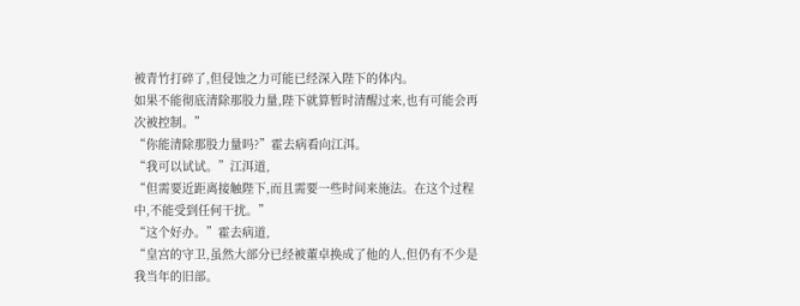被青竹打碎了,但侵蚀之力可能已经深入陛下的体内。
如果不能彻底清除那股力量,陛下就算暂时清醒过来,也有可能会再次被控制。”
“你能清除那股力量吗?”霍去病看向江洱。
“我可以试试。”江洱道,
“但需要近距离接触陛下,而且需要一些时间来施法。在这个过程中,不能受到任何干扰。”
“这个好办。”霍去病道,
“皇宫的守卫,虽然大部分已经被董卓换成了他的人,但仍有不少是我当年的旧部。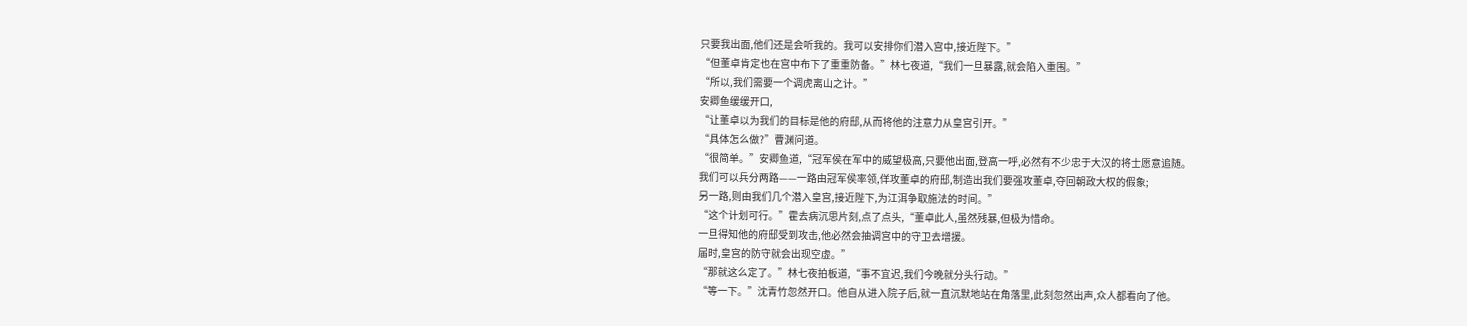只要我出面,他们还是会听我的。我可以安排你们潜入宫中,接近陛下。”
“但董卓肯定也在宫中布下了重重防备。”林七夜道,“我们一旦暴露,就会陷入重围。”
“所以,我们需要一个调虎离山之计。”
安卿鱼缓缓开口,
“让董卓以为我们的目标是他的府邸,从而将他的注意力从皇宫引开。”
“具体怎么做?”曹渊问道。
“很简单。”安卿鱼道,“冠军侯在军中的威望极高,只要他出面,登高一呼,必然有不少忠于大汉的将士愿意追随。
我们可以兵分两路——一路由冠军侯率领,佯攻董卓的府邸,制造出我们要强攻董卓,夺回朝政大权的假象;
另一路,则由我们几个潜入皇宫,接近陛下,为江洱争取施法的时间。”
“这个计划可行。”霍去病沉思片刻,点了点头,“董卓此人,虽然残暴,但极为惜命。
一旦得知他的府邸受到攻击,他必然会抽调宫中的守卫去增援。
届时,皇宫的防守就会出现空虚。”
“那就这么定了。”林七夜拍板道,“事不宜迟,我们今晚就分头行动。”
“等一下。”沈青竹忽然开口。他自从进入院子后,就一直沉默地站在角落里,此刻忽然出声,众人都看向了他。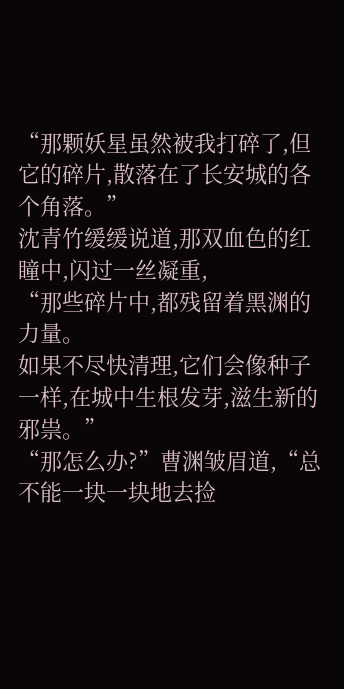“那颗妖星虽然被我打碎了,但它的碎片,散落在了长安城的各个角落。”
沈青竹缓缓说道,那双血色的红瞳中,闪过一丝凝重,
“那些碎片中,都残留着黑渊的力量。
如果不尽快清理,它们会像种子一样,在城中生根发芽,滋生新的邪祟。”
“那怎么办?”曹渊皱眉道,“总不能一块一块地去捡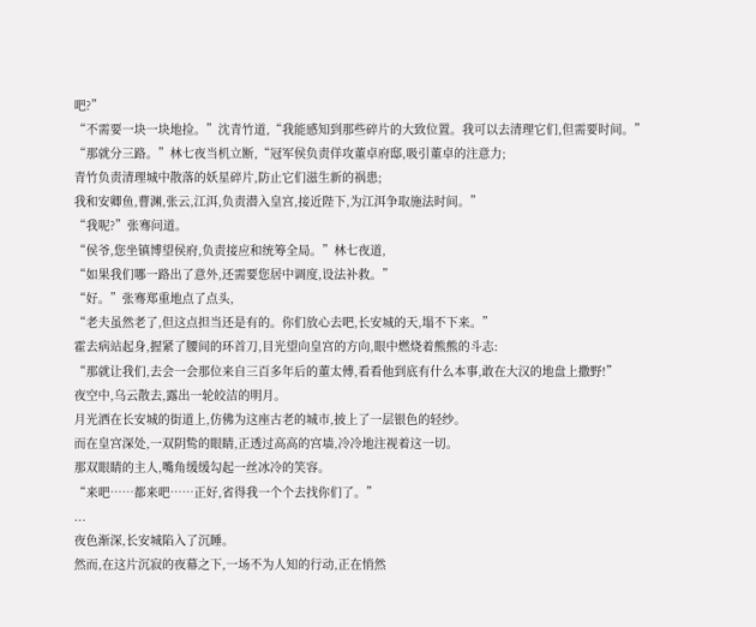吧?”
“不需要一块一块地捡。”沈青竹道,“我能感知到那些碎片的大致位置。我可以去清理它们,但需要时间。”
“那就分三路。”林七夜当机立断,“冠军侯负责佯攻董卓府邸,吸引董卓的注意力;
青竹负责清理城中散落的妖星碎片,防止它们滋生新的祸患;
我和安卿鱼,曹渊,张云,江洱,负责潜入皇宫,接近陛下,为江洱争取施法时间。”
“我呢?”张骞问道。
“侯爷,您坐镇博望侯府,负责接应和统筹全局。”林七夜道,
“如果我们哪一路出了意外,还需要您居中调度,设法补救。”
“好。”张骞郑重地点了点头,
“老夫虽然老了,但这点担当还是有的。你们放心去吧,长安城的天,塌不下来。”
霍去病站起身,握紧了腰间的环首刀,目光望向皇宫的方向,眼中燃烧着熊熊的斗志:
“那就让我们,去会一会那位来自三百多年后的董太傅,看看他到底有什么本事,敢在大汉的地盘上撒野!”
夜空中,乌云散去,露出一轮皎洁的明月。
月光洒在长安城的街道上,仿佛为这座古老的城市,披上了一层银色的轻纱。
而在皇宫深处,一双阴鸷的眼睛,正透过高高的宫墙,冷冷地注视着这一切。
那双眼睛的主人,嘴角缓缓勾起一丝冰冷的笑容。
“来吧……都来吧……正好,省得我一个个去找你们了。”
...
夜色渐深,长安城陷入了沉睡。
然而,在这片沉寂的夜幕之下,一场不为人知的行动,正在悄然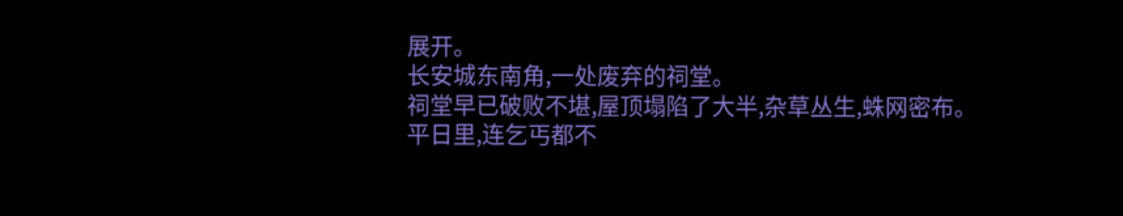展开。
长安城东南角,一处废弃的祠堂。
祠堂早已破败不堪,屋顶塌陷了大半,杂草丛生,蛛网密布。
平日里,连乞丐都不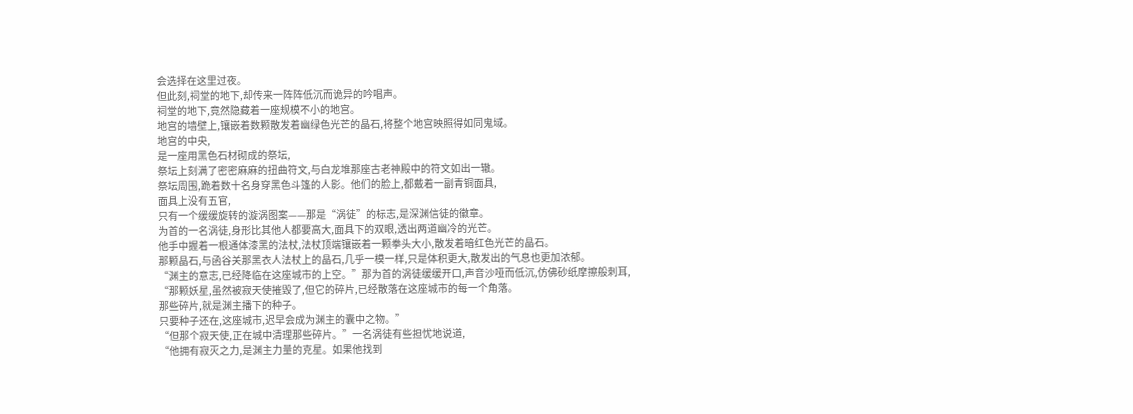会选择在这里过夜。
但此刻,祠堂的地下,却传来一阵阵低沉而诡异的吟唱声。
祠堂的地下,竟然隐藏着一座规模不小的地宫。
地宫的墙壁上,镶嵌着数颗散发着幽绿色光芒的晶石,将整个地宫映照得如同鬼域。
地宫的中央,
是一座用黑色石材砌成的祭坛,
祭坛上刻满了密密麻麻的扭曲符文,与白龙堆那座古老神殿中的符文如出一辙。
祭坛周围,跪着数十名身穿黑色斗篷的人影。他们的脸上,都戴着一副青铜面具,
面具上没有五官,
只有一个缓缓旋转的漩涡图案——那是“涡徒”的标志,是深渊信徒的徽章。
为首的一名涡徒,身形比其他人都要高大,面具下的双眼,透出两道幽冷的光芒。
他手中握着一根通体漆黑的法杖,法杖顶端镶嵌着一颗拳头大小,散发着暗红色光芒的晶石。
那颗晶石,与函谷关那黑衣人法杖上的晶石,几乎一模一样,只是体积更大,散发出的气息也更加浓郁。
“渊主的意志,已经降临在这座城市的上空。”那为首的涡徒缓缓开口,声音沙哑而低沉,仿佛砂纸摩擦般刺耳,
“那颗妖星,虽然被寂天使摧毁了,但它的碎片,已经散落在这座城市的每一个角落。
那些碎片,就是渊主播下的种子。
只要种子还在,这座城市,迟早会成为渊主的囊中之物。”
“但那个寂天使,正在城中清理那些碎片。”一名涡徒有些担忧地说道,
“他拥有寂灭之力,是渊主力量的克星。如果他找到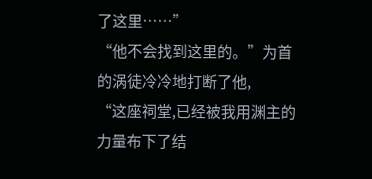了这里……”
“他不会找到这里的。”为首的涡徒冷冷地打断了他,
“这座祠堂,已经被我用渊主的力量布下了结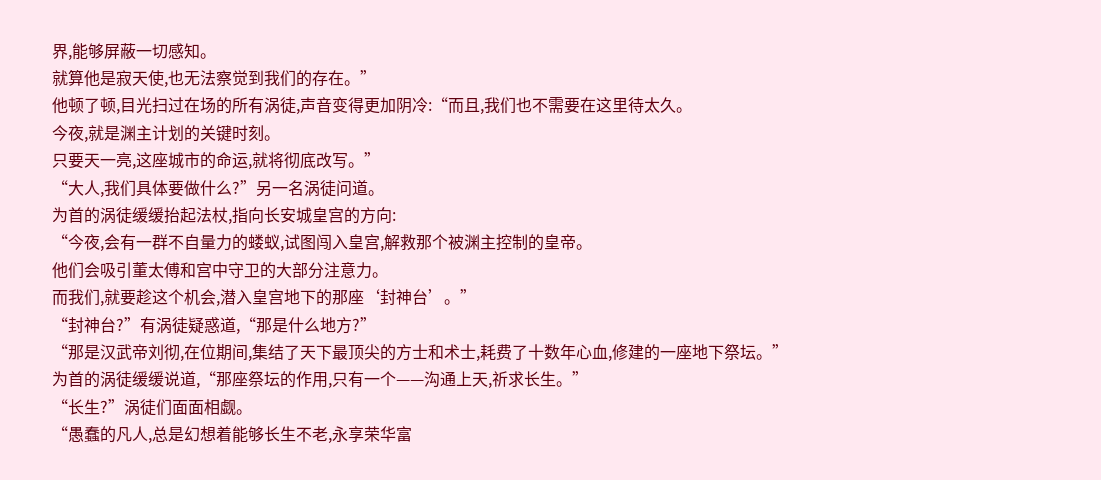界,能够屏蔽一切感知。
就算他是寂天使,也无法察觉到我们的存在。”
他顿了顿,目光扫过在场的所有涡徒,声音变得更加阴冷:“而且,我们也不需要在这里待太久。
今夜,就是渊主计划的关键时刻。
只要天一亮,这座城市的命运,就将彻底改写。”
“大人,我们具体要做什么?”另一名涡徒问道。
为首的涡徒缓缓抬起法杖,指向长安城皇宫的方向:
“今夜,会有一群不自量力的蝼蚁,试图闯入皇宫,解救那个被渊主控制的皇帝。
他们会吸引董太傅和宫中守卫的大部分注意力。
而我们,就要趁这个机会,潜入皇宫地下的那座‘封神台’。”
“封神台?”有涡徒疑惑道,“那是什么地方?”
“那是汉武帝刘彻,在位期间,集结了天下最顶尖的方士和术士,耗费了十数年心血,修建的一座地下祭坛。”
为首的涡徒缓缓说道,“那座祭坛的作用,只有一个——沟通上天,祈求长生。”
“长生?”涡徒们面面相觑。
“愚蠢的凡人,总是幻想着能够长生不老,永享荣华富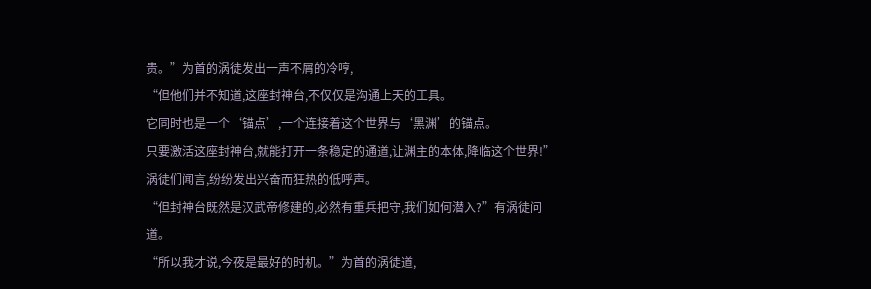贵。”为首的涡徒发出一声不屑的冷哼,
“但他们并不知道,这座封神台,不仅仅是沟通上天的工具。
它同时也是一个‘锚点’,一个连接着这个世界与‘黑渊’的锚点。
只要激活这座封神台,就能打开一条稳定的通道,让渊主的本体,降临这个世界!”
涡徒们闻言,纷纷发出兴奋而狂热的低呼声。
“但封神台既然是汉武帝修建的,必然有重兵把守,我们如何潜入?”有涡徒问道。
“所以我才说,今夜是最好的时机。”为首的涡徒道,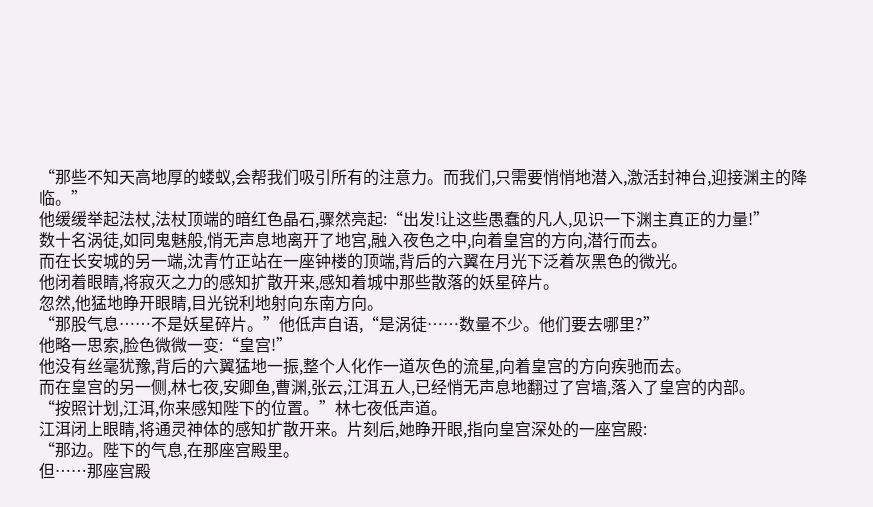“那些不知天高地厚的蝼蚁,会帮我们吸引所有的注意力。而我们,只需要悄悄地潜入,激活封神台,迎接渊主的降临。”
他缓缓举起法杖,法杖顶端的暗红色晶石,骤然亮起:“出发!让这些愚蠢的凡人,见识一下渊主真正的力量!”
数十名涡徒,如同鬼魅般,悄无声息地离开了地宫,融入夜色之中,向着皇宫的方向,潜行而去。
而在长安城的另一端,沈青竹正站在一座钟楼的顶端,背后的六翼在月光下泛着灰黑色的微光。
他闭着眼睛,将寂灭之力的感知扩散开来,感知着城中那些散落的妖星碎片。
忽然,他猛地睁开眼睛,目光锐利地射向东南方向。
“那股气息……不是妖星碎片。”他低声自语,“是涡徒……数量不少。他们要去哪里?”
他略一思索,脸色微微一变:“皇宫!”
他没有丝毫犹豫,背后的六翼猛地一振,整个人化作一道灰色的流星,向着皇宫的方向疾驰而去。
而在皇宫的另一侧,林七夜,安卿鱼,曹渊,张云,江洱五人,已经悄无声息地翻过了宫墙,落入了皇宫的内部。
“按照计划,江洱,你来感知陛下的位置。”林七夜低声道。
江洱闭上眼睛,将通灵神体的感知扩散开来。片刻后,她睁开眼,指向皇宫深处的一座宫殿:
“那边。陛下的气息,在那座宫殿里。
但……那座宫殿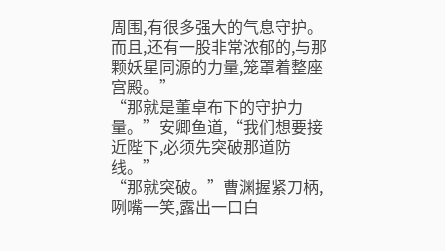周围,有很多强大的气息守护。而且,还有一股非常浓郁的,与那颗妖星同源的力量,笼罩着整座宫殿。”
“那就是董卓布下的守护力量。”安卿鱼道,“我们想要接近陛下,必须先突破那道防线。”
“那就突破。”曹渊握紧刀柄,咧嘴一笑,露出一口白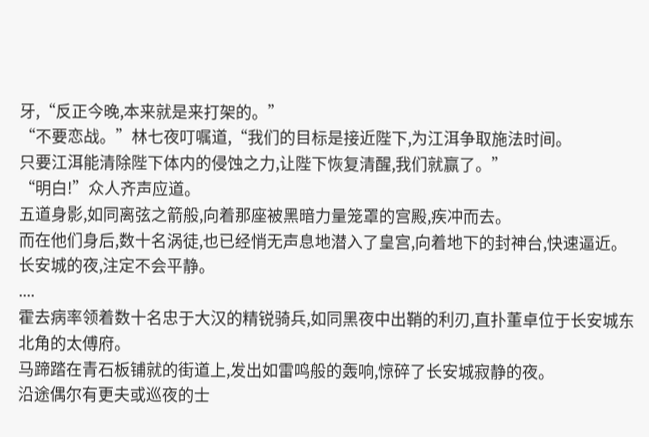牙,“反正今晚,本来就是来打架的。”
“不要恋战。”林七夜叮嘱道,“我们的目标是接近陛下,为江洱争取施法时间。
只要江洱能清除陛下体内的侵蚀之力,让陛下恢复清醒,我们就赢了。”
“明白!”众人齐声应道。
五道身影,如同离弦之箭般,向着那座被黑暗力量笼罩的宫殿,疾冲而去。
而在他们身后,数十名涡徒,也已经悄无声息地潜入了皇宫,向着地下的封神台,快速逼近。
长安城的夜,注定不会平静。
....
霍去病率领着数十名忠于大汉的精锐骑兵,如同黑夜中出鞘的利刃,直扑董卓位于长安城东北角的太傅府。
马蹄踏在青石板铺就的街道上,发出如雷鸣般的轰响,惊碎了长安城寂静的夜。
沿途偶尔有更夫或巡夜的士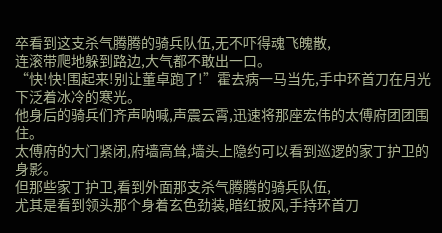卒看到这支杀气腾腾的骑兵队伍,无不吓得魂飞魄散,
连滚带爬地躲到路边,大气都不敢出一口。
“快!快!围起来!别让董卓跑了!”霍去病一马当先,手中环首刀在月光下泛着冰冷的寒光。
他身后的骑兵们齐声呐喊,声震云霄,迅速将那座宏伟的太傅府团团围住。
太傅府的大门紧闭,府墙高耸,墙头上隐约可以看到巡逻的家丁护卫的身影。
但那些家丁护卫,看到外面那支杀气腾腾的骑兵队伍,
尤其是看到领头那个身着玄色劲装,暗红披风,手持环首刀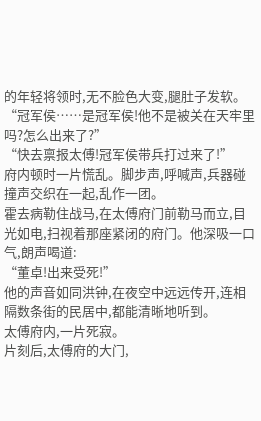的年轻将领时,无不脸色大变,腿肚子发软。
“冠军侯……是冠军侯!他不是被关在天牢里吗?怎么出来了?”
“快去禀报太傅!冠军侯带兵打过来了!”
府内顿时一片慌乱。脚步声,呼喊声,兵器碰撞声交织在一起,乱作一团。
霍去病勒住战马,在太傅府门前勒马而立,目光如电,扫视着那座紧闭的府门。他深吸一口气,朗声喝道:
“董卓!出来受死!”
他的声音如同洪钟,在夜空中远远传开,连相隔数条街的民居中,都能清晰地听到。
太傅府内,一片死寂。
片刻后,太傅府的大门,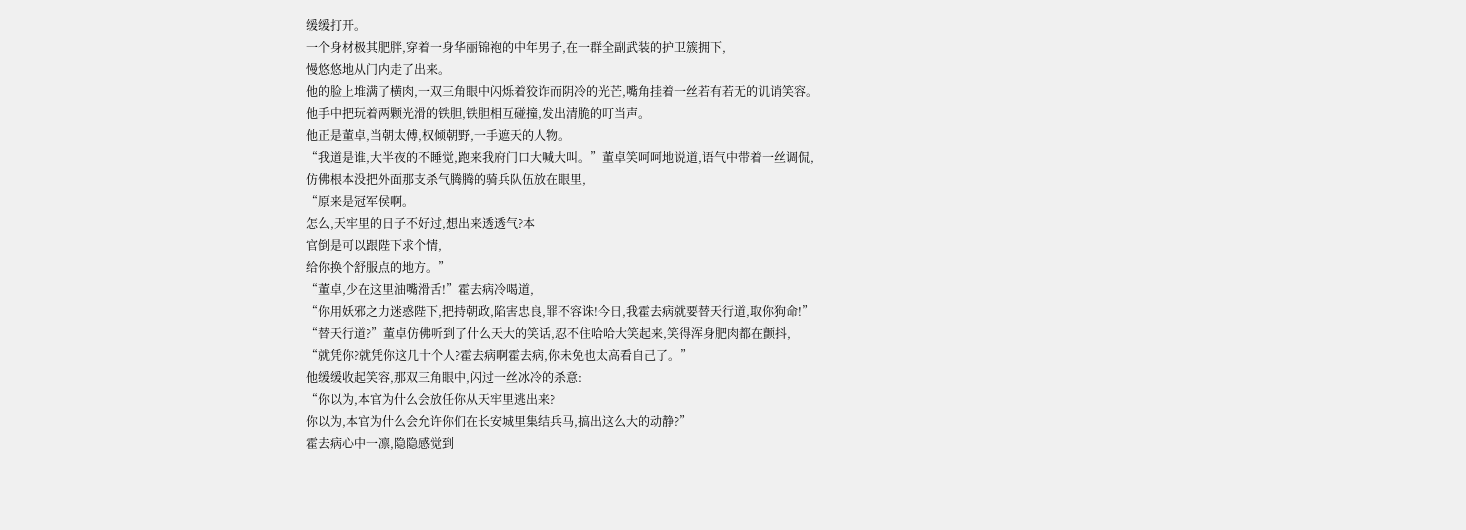缓缓打开。
一个身材极其肥胖,穿着一身华丽锦袍的中年男子,在一群全副武装的护卫簇拥下,
慢悠悠地从门内走了出来。
他的脸上堆满了横肉,一双三角眼中闪烁着狡诈而阴冷的光芒,嘴角挂着一丝若有若无的讥诮笑容。
他手中把玩着两颗光滑的铁胆,铁胆相互碰撞,发出清脆的叮当声。
他正是董卓,当朝太傅,权倾朝野,一手遮天的人物。
“我道是谁,大半夜的不睡觉,跑来我府门口大喊大叫。”董卓笑呵呵地说道,语气中带着一丝调侃,
仿佛根本没把外面那支杀气腾腾的骑兵队伍放在眼里,
“原来是冠军侯啊。
怎么,天牢里的日子不好过,想出来透透气?本
官倒是可以跟陛下求个情,
给你换个舒服点的地方。”
“董卓,少在这里油嘴滑舌!”霍去病冷喝道,
“你用妖邪之力迷惑陛下,把持朝政,陷害忠良,罪不容诛!今日,我霍去病就要替天行道,取你狗命!”
“替天行道?”董卓仿佛听到了什么天大的笑话,忍不住哈哈大笑起来,笑得浑身肥肉都在颤抖,
“就凭你?就凭你这几十个人?霍去病啊霍去病,你未免也太高看自己了。”
他缓缓收起笑容,那双三角眼中,闪过一丝冰冷的杀意:
“你以为,本官为什么会放任你从天牢里逃出来?
你以为,本官为什么会允许你们在长安城里集结兵马,搞出这么大的动静?”
霍去病心中一凛,隐隐感觉到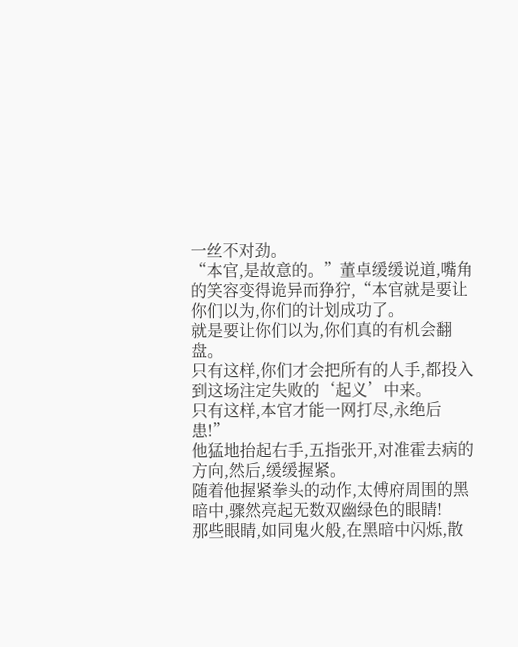一丝不对劲。
“本官,是故意的。”董卓缓缓说道,嘴角的笑容变得诡异而狰狞,“本官就是要让你们以为,你们的计划成功了。
就是要让你们以为,你们真的有机会翻盘。
只有这样,你们才会把所有的人手,都投入到这场注定失败的‘起义’中来。
只有这样,本官才能一网打尽,永绝后患!”
他猛地抬起右手,五指张开,对准霍去病的方向,然后,缓缓握紧。
随着他握紧拳头的动作,太傅府周围的黑暗中,骤然亮起无数双幽绿色的眼睛!
那些眼睛,如同鬼火般,在黑暗中闪烁,散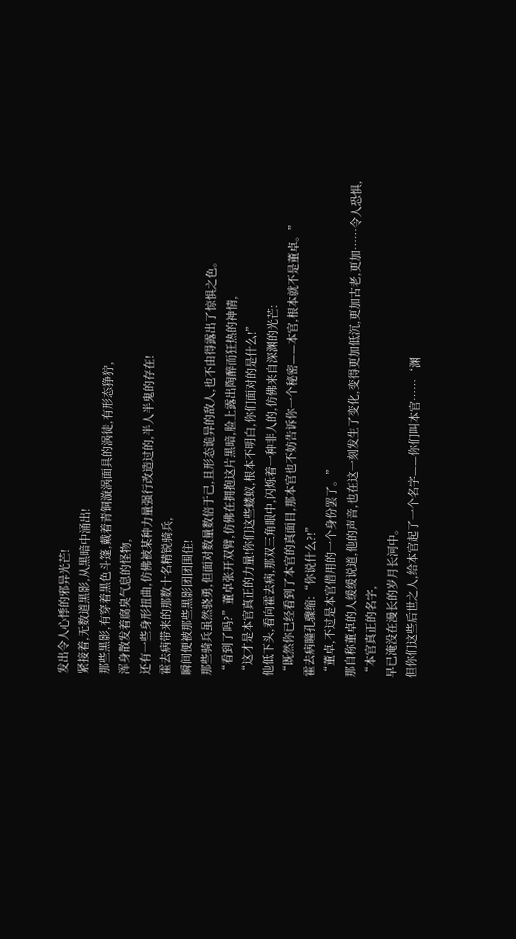发出令人心悸的邪异光芒!
紧接着,无数道黑影,从黑暗中涌出!
那些黑影,有穿着黑色斗篷,戴着青铜漩涡面具的涡徒,有形态狰狞,
浑身散发着腐臭气息的怪物,
还有一些身形扭曲,仿佛被某种力量强行改造过的,半人半鬼的存在!
霍去病带来的那数十名精锐骑兵,
瞬间便被那些黑影团团围住!
那些骑兵虽然骁勇,但面对数量数倍于己,且形态诡异的敌人,也不由得露出了惊惧之色。
“看到了吗?”董卓张开双臂,仿佛在拥抱这片黑暗,脸上露出陶醉而狂热的神情,
“这才是本官真正的力量!你们这些蝼蚁,根本不明白,你们面对的是什么!”
他低下头,看向霍去病,那双三角眼中,闪烁着一种非人的,仿佛来自深渊的光芒:
“既然你已经看到了本官的真面目,那本官也不妨告诉你一个秘密——本官,根本就不是董卓。”
霍去病瞳孔骤缩:“你说什么?!”
“董卓,不过是本官借用的一个身份罢了。”
那自称董卓的人缓缓说道,他的声音,也在这一刻发生了变化,变得更加低沉,更加古老,更加……令人恐惧,
“本官真正的名字,
早已淹没在漫长的岁月长河中。
但你们这些后世之人,给本官起了一个名字——你们叫本官……‘渊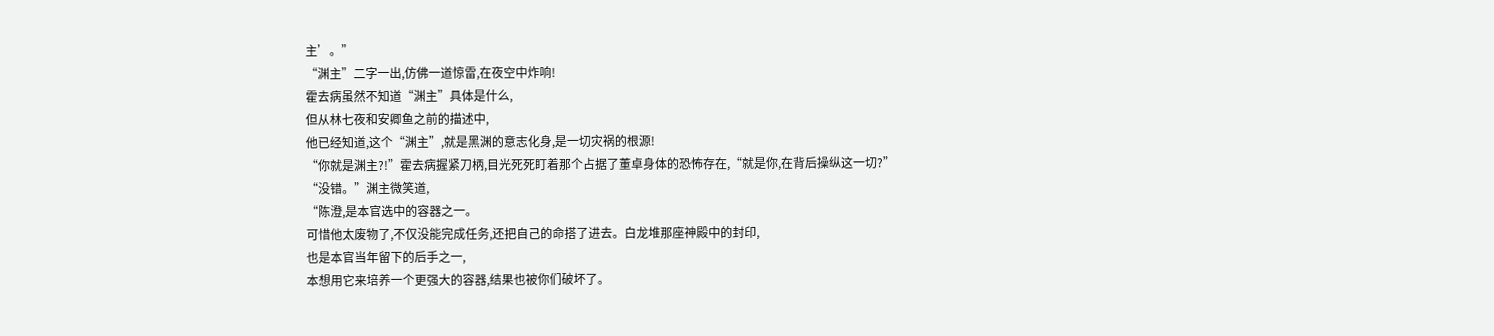主’。”
“渊主”二字一出,仿佛一道惊雷,在夜空中炸响!
霍去病虽然不知道“渊主”具体是什么,
但从林七夜和安卿鱼之前的描述中,
他已经知道,这个“渊主”,就是黑渊的意志化身,是一切灾祸的根源!
“你就是渊主?!”霍去病握紧刀柄,目光死死盯着那个占据了董卓身体的恐怖存在,“就是你,在背后操纵这一切?”
“没错。”渊主微笑道,
“陈澄,是本官选中的容器之一。
可惜他太废物了,不仅没能完成任务,还把自己的命搭了进去。白龙堆那座神殿中的封印,
也是本官当年留下的后手之一,
本想用它来培养一个更强大的容器,结果也被你们破坏了。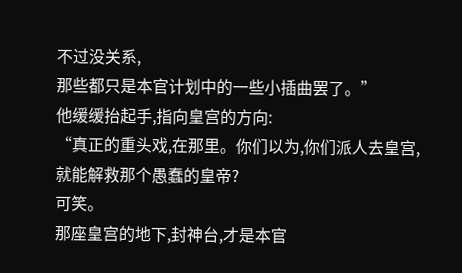不过没关系,
那些都只是本官计划中的一些小插曲罢了。”
他缓缓抬起手,指向皇宫的方向:
“真正的重头戏,在那里。你们以为,你们派人去皇宫,就能解救那个愚蠢的皇帝?
可笑。
那座皇宫的地下,封神台,才是本官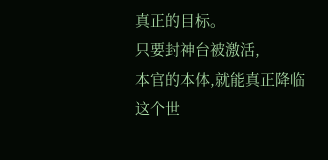真正的目标。
只要封神台被激活,
本官的本体,就能真正降临这个世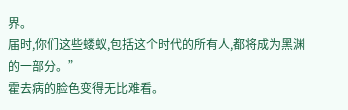界。
届时,你们这些蝼蚁,包括这个时代的所有人,都将成为黑渊的一部分。”
霍去病的脸色变得无比难看。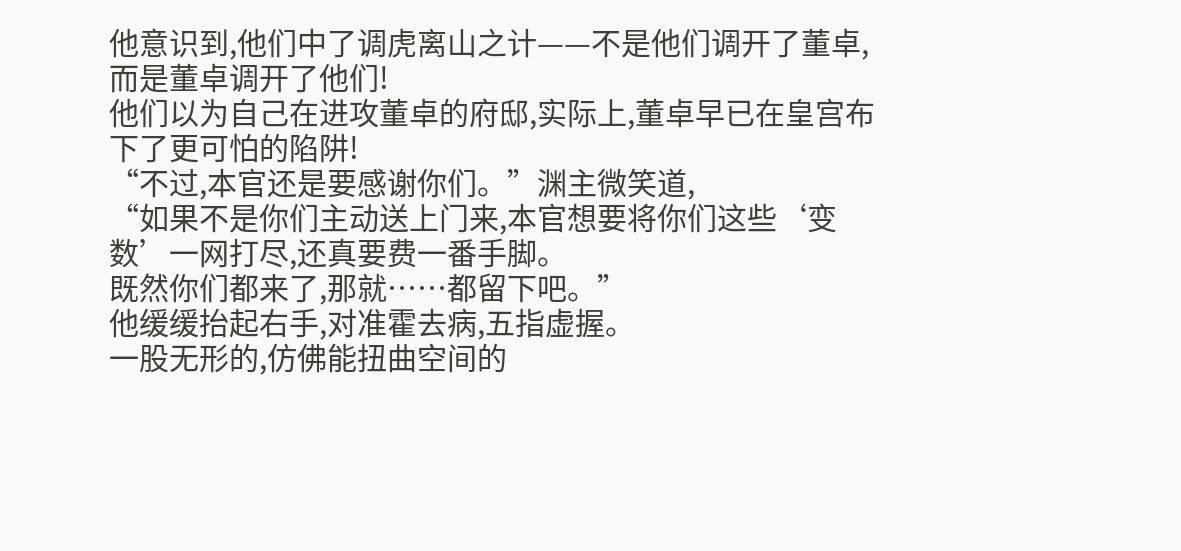他意识到,他们中了调虎离山之计——不是他们调开了董卓,而是董卓调开了他们!
他们以为自己在进攻董卓的府邸,实际上,董卓早已在皇宫布下了更可怕的陷阱!
“不过,本官还是要感谢你们。”渊主微笑道,
“如果不是你们主动送上门来,本官想要将你们这些‘变数’一网打尽,还真要费一番手脚。
既然你们都来了,那就……都留下吧。”
他缓缓抬起右手,对准霍去病,五指虚握。
一股无形的,仿佛能扭曲空间的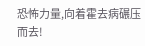恐怖力量,向着霍去病碾压而去!